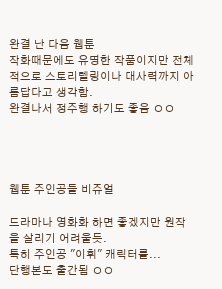완결 난 다음 웹툰
작화때문에도 유명한 작품이지만 전체적으로 스토리텔링이나 대사력까지 아름답다고 생각함.
완결나서 정주행 하기도 좋음 ㅇㅇ




웹툰 주인공들 비쥬얼

드라마나 영화화 하면 좋겠지만 원작을 살리기 어려울듯.
특히 주인공 "이휘" 캐릭터를...
단행본도 출간됨 ㅇㅇ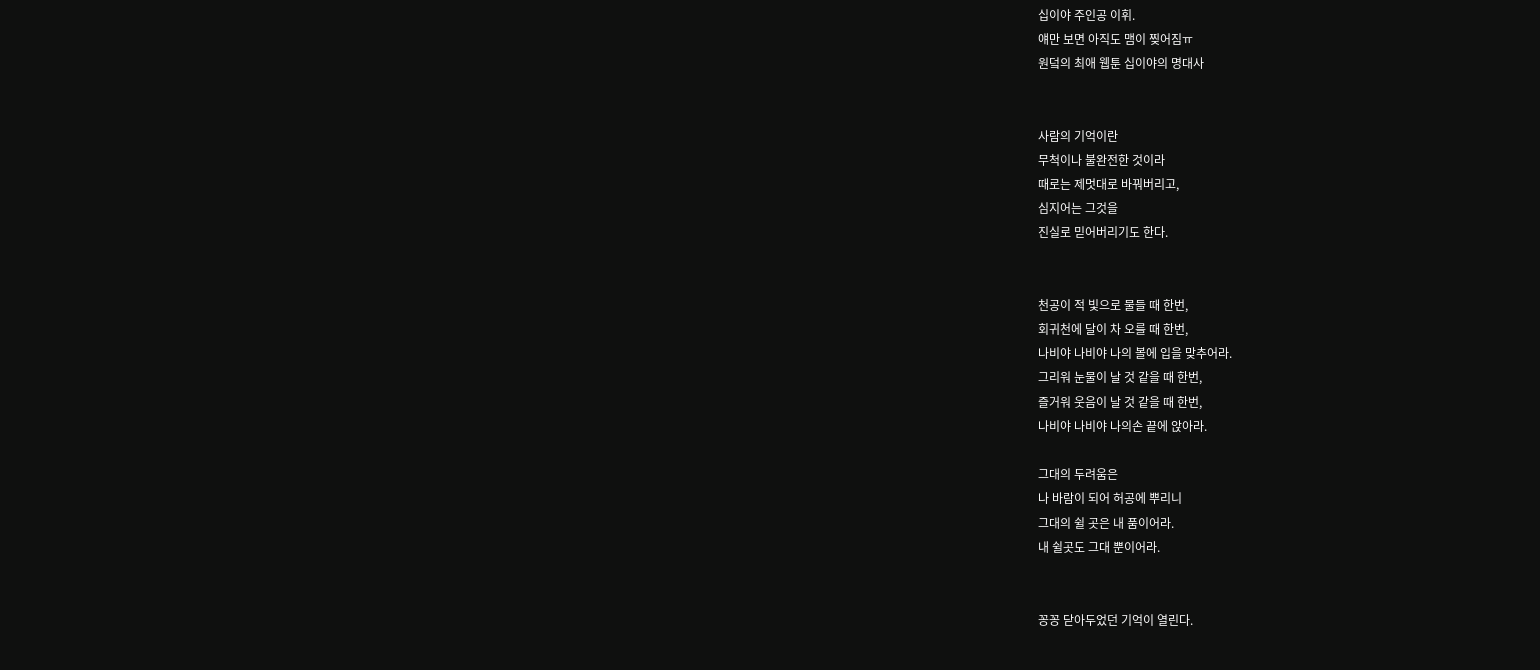십이야 주인공 이휘.
얘만 보면 아직도 맴이 찢어짐ㅠ
원덬의 최애 웹툰 십이야의 명대사


사람의 기억이란
무척이나 불완전한 것이라
때로는 제멋대로 바꿔버리고,
심지어는 그것을
진실로 믿어버리기도 한다.


천공이 적 빛으로 물들 때 한번,
회귀천에 달이 차 오를 때 한번,
나비야 나비야 나의 볼에 입을 맞추어라.
그리워 눈물이 날 것 같을 때 한번,
즐거워 웃음이 날 것 같을 때 한번,
나비야 나비야 나의손 끝에 앉아라.

그대의 두려움은
나 바람이 되어 허공에 뿌리니
그대의 쉴 곳은 내 품이어라.
내 쉴곳도 그대 뿐이어라.


꽁꽁 닫아두었던 기억이 열린다.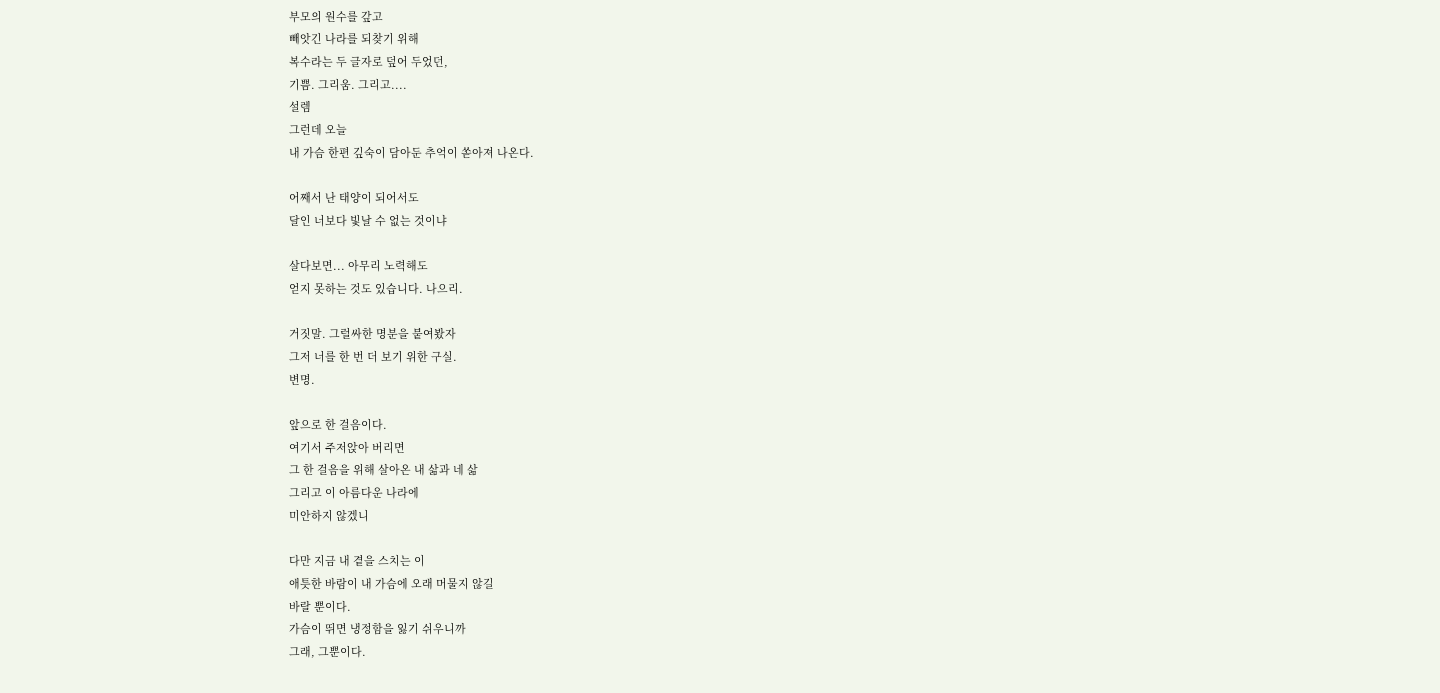부모의 원수를 갚고
빼앗긴 나라를 되찾기 위해
복수라는 두 글자로 덮어 두었던,
기쁨. 그리움. 그리고....
설렘
그런데 오늘
내 가슴 한편 깊숙이 담아둔 추억이 쏟아져 나온다.

어째서 난 태양이 되어서도
달인 너보다 빛날 수 없는 것이냐

살다보면... 아무리 노력해도
얻지 못하는 것도 있습니다. 나으리.

거짓말. 그럴싸한 명분을 붙여봤자
그저 너를 한 번 더 보기 위한 구실.
변명.

앞으로 한 걸음이다.
여기서 주저앉아 버리면
그 한 걸음을 위해 살아온 내 삶과 네 삶
그리고 이 아름다운 나라에
미안하지 않겠니

다만 지금 내 곁을 스치는 이
애틋한 바람이 내 가슴에 오래 머물지 않길
바랄 뿐이다.
가슴이 뛰면 냉정함을 잃기 쉬우니까
그래, 그뿐이다.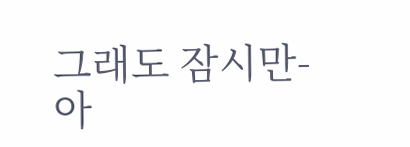그래도 잠시만-
아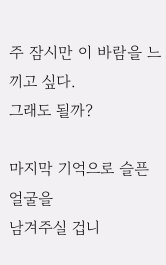주 잠시만 이 바람을 느끼고 싶다.
그래도 될까?

마지막 기억으로 슬픈 얼굴을
남겨주실 겁니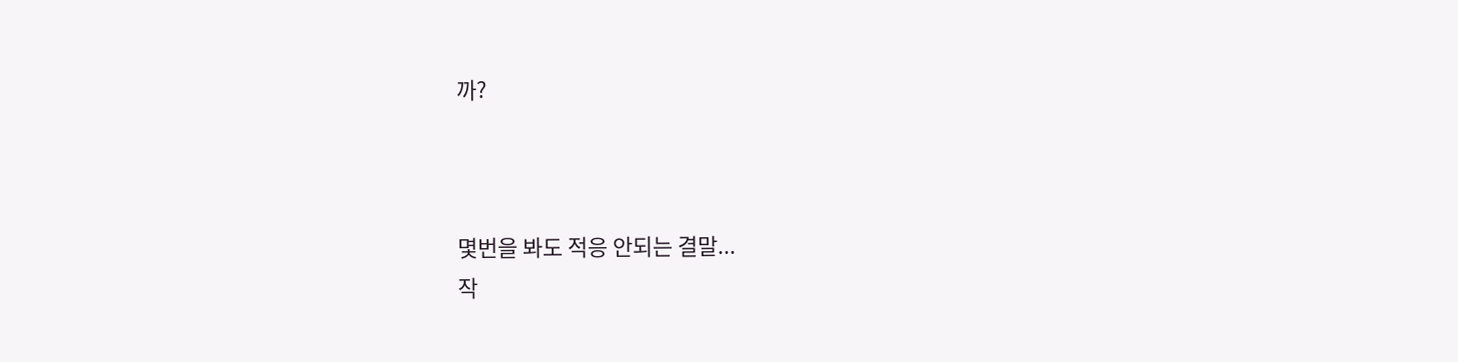까?



몇번을 봐도 적응 안되는 결말...
작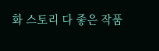화 스토리 다 좋은 작품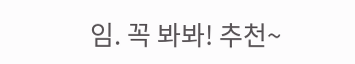임. 꼭 봐봐! 추천~